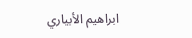ابراهيم الأبياري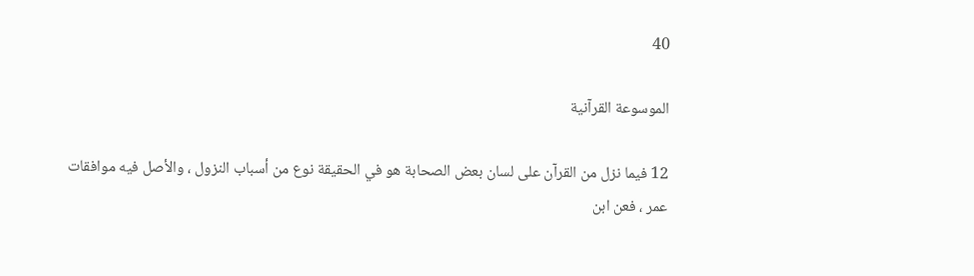40

الموسوعة القرآنية

12 فيما نزل من القرآن على لسان بعض الصحابة هو في الحقيقة نوع من أسباب النزول ، والأصل فيه موافقات عمر ، فعن ابن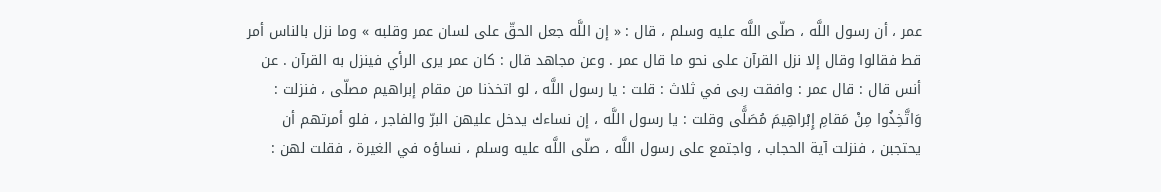عمر ، أن رسول اللَّه ، صلّى اللَّه عليه وسلم ، قال : « إن اللَّه جعل الحقّ على لسان عمر وقلبه » وما نزل بالناس أمر قط فقالوا وقال إلا نزل القرآن على نحو ما قال عمر . وعن مجاهد قال : كان عمر يرى الرأي فينزل به القرآن . عن أنس قال : قال عمر : وافقت ربى في ثلاث : قلت : يا رسول اللَّه ، لو اتخذنا من مقام إبراهيم مصلّى ، فنزلت : وَاتَّخِذُوا مِنْ مَقامِ إِبْراهِيمَ مُصَلًّى وقلت : يا رسول اللَّه ، إن نساءك يدخل عليهن البرّ والفاجر ، فلو أمرتهم أن يحتجبن ، فنزلت آية الحجاب ، واجتمع على رسول اللَّه ، صلّى اللَّه عليه وسلم ، نساؤه في الغيرة ، فقلت لهن :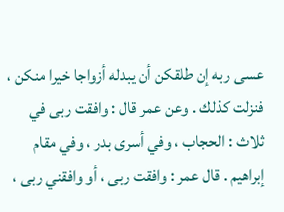عسى ربه إن طلقكن أن يبدله أزواجا خيرا منكن ، فنزلت كذلك . وعن عمر قال : وافقت ربى في ثلاث : الحجاب ، وفي أسرى بدر ، وفي مقام إبراهيم . قال عمر : وافقت ربى ، أو وافقني ربى ،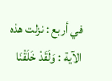في أربع : نزلت هذه الآية : وَلَقَدْ خَلَقْنَا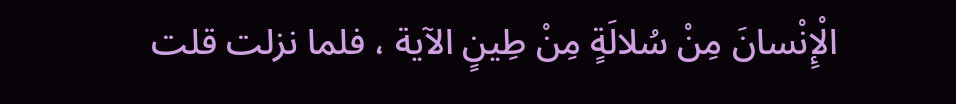الْإِنْسانَ مِنْ سُلالَةٍ مِنْ طِينٍ الآية ، فلما نزلت قلت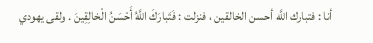أنا : فتبارك اللَّه أحسن الخالقين ، فنزلت : فَتَبارَكَ اللَّهُ أَحْسَنُ الْخالِقِينَ . ولقى يهودي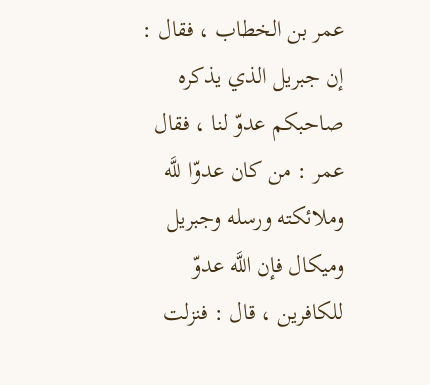عمر بن الخطاب ، فقال : إن جبريل الذي يذكره صاحبكم عدوّ لنا ، فقال عمر : من كان عدوّا للَّه وملائكته ورسله وجبريل وميكال فإن اللَّه عدوّ للكافرين ، قال : فنزلت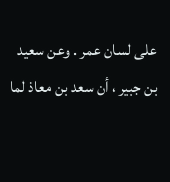على لسان عمر . وعن سعيد بن جبير ، أن سعد بن معاذ لما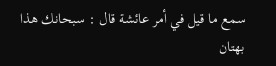سمع ما قيل في أمر عائشة قال : سبحانك هذا بهتان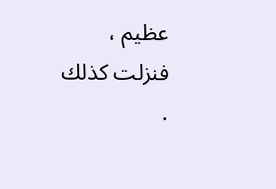عظيم ، فنزلت كذلك .